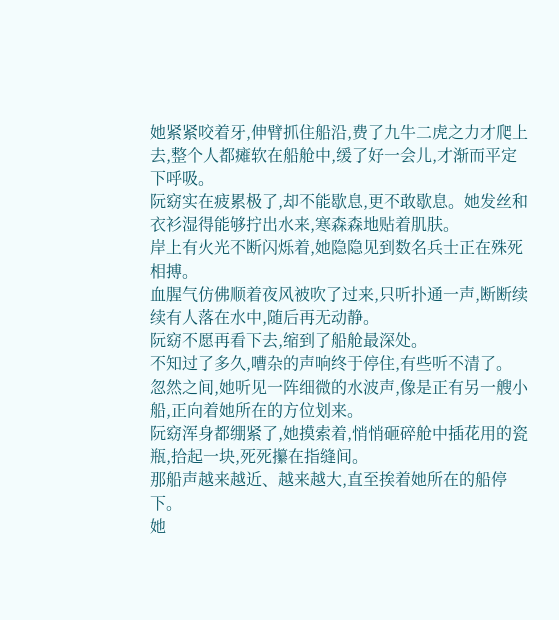她紧紧咬着牙,伸臂抓住船沿,费了九牛二虎之力才爬上去,整个人都瘫软在船舱中,缓了好一会儿,才渐而平定下呼吸。
阮窈实在疲累极了,却不能歇息,更不敢歇息。她发丝和衣衫湿得能够拧出水来,寒森森地贴着肌肤。
岸上有火光不断闪烁着,她隐隐见到数名兵士正在殊死相搏。
血腥气仿佛顺着夜风被吹了过来,只听扑通一声,断断续续有人落在水中,随后再无动静。
阮窈不愿再看下去,缩到了船舱最深处。
不知过了多久,嘈杂的声响终于停住,有些听不清了。
忽然之间,她听见一阵细微的水波声,像是正有另一艘小船,正向着她所在的方位划来。
阮窈浑身都绷紧了,她摸索着,悄悄砸碎舱中插花用的瓷瓶,拾起一块,死死攥在指缝间。
那船声越来越近、越来越大,直至挨着她所在的船停下。
她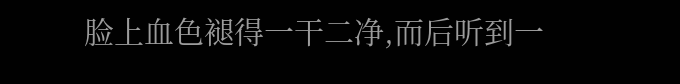脸上血色褪得一干二净,而后听到一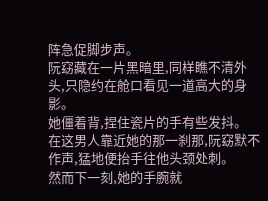阵急促脚步声。
阮窈藏在一片黑暗里,同样瞧不清外头,只隐约在舱口看见一道高大的身影。
她僵着背,捏住瓷片的手有些发抖。
在这男人靠近她的那一刹那,阮窈默不作声,猛地便抬手往他头颈处刺。
然而下一刻,她的手腕就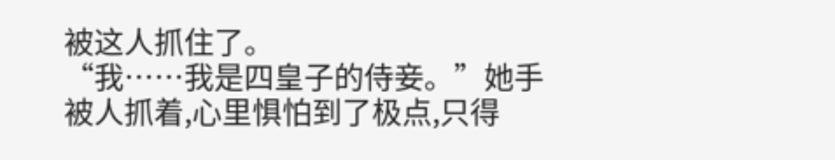被这人抓住了。
“我……我是四皇子的侍妾。”她手被人抓着,心里惧怕到了极点,只得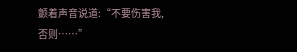颤着声音说道:“不要伤害我,否则……”